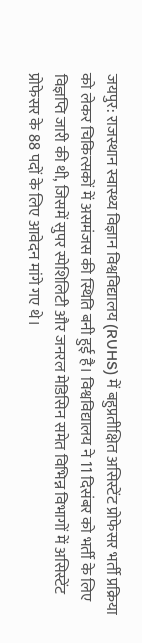जयपुर: राजस्थान स्वास्थ्य विज्ञान विश्वविद्यालय (RUHS) में बहुप्रतीक्षित असिस्टेंट प्रोफेसर भर्ती प्रक्रिया को लेकर चिकित्सकों में असमंजस की स्थिति बनी हुई है। विश्वविद्यालय ने 11 दिसंबर को भर्ती के लिए विज्ञप्ति जारी की थी, जिसमें सुपर स्पेशिलिटी और जनरल मेडिसिन समेत विभिन्न विभागों में असिस्टेंट प्रोफेसर के 88 पदों के लिए आवेदन मांगे गए थे।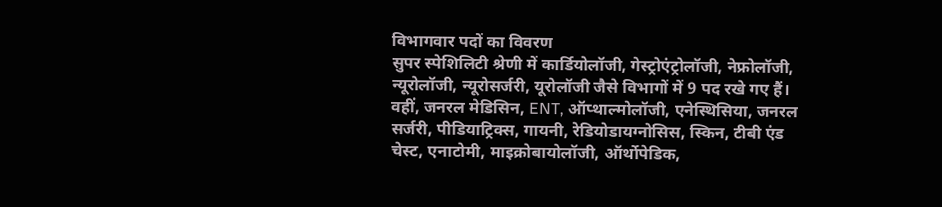विभागवार पदों का विवरण
सुपर स्पेशिलिटी श्रेणी में कार्डियोलॉजी, गेस्ट्रोएंट्रोलॉजी, नेफ्रोलॉजी, न्यूरोलॉजी, न्यूरोसर्जरी, यूरोलॉजी जैसे विभागों में 9 पद रखे गए हैं। वहीं, जनरल मेडिसिन, ENT, ऑप्थाल्मोलॉजी, एनेस्थिसिया, जनरल सर्जरी, पीडियाट्रिक्स, गायनी, रेडियोडायग्नोसिस, स्किन, टीबी एंड चेस्ट, एनाटोमी, माइक्रोबायोलॉजी, ऑर्थोपेडिक,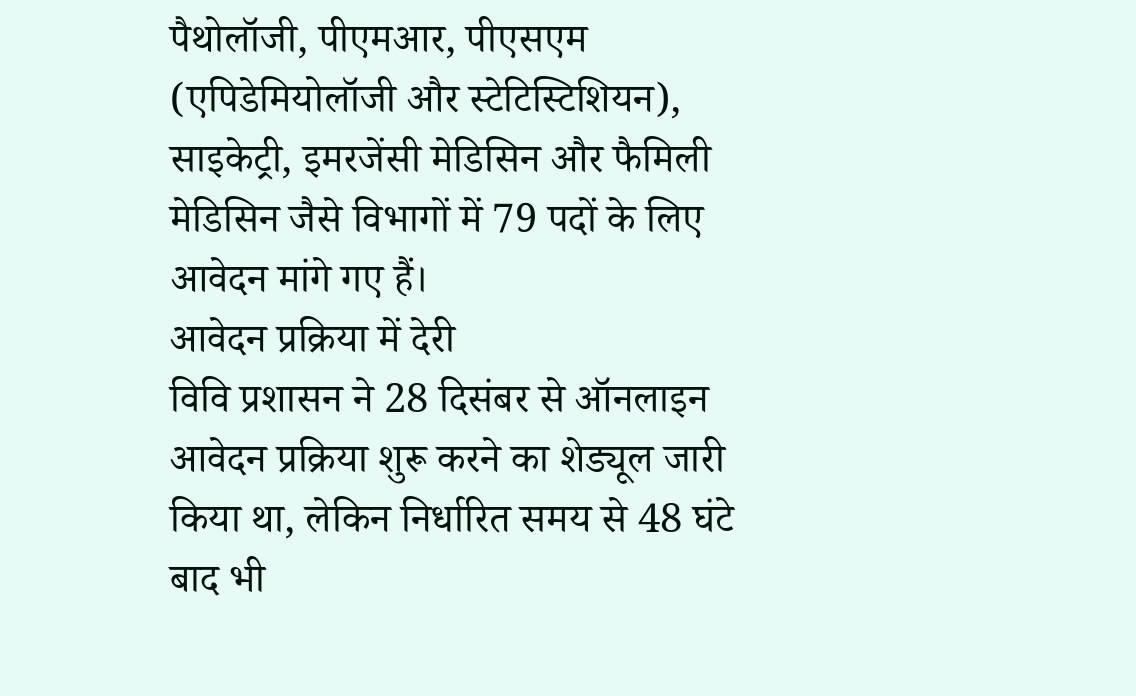पैथोलॉजी, पीएमआर, पीएसएम (एपिडेमियोलॉजी और स्टेटिस्टिशियन), साइकेट्री, इमरजेंसी मेडिसिन और फैमिली मेडिसिन जैसे विभागों में 79 पदों के लिए आवेदन मांगे गए हैं।
आवेदन प्रक्रिया में देरी
विवि प्रशासन ने 28 दिसंबर से ऑनलाइन आवेदन प्रक्रिया शुरू करने का शेड्यूल जारी किया था, लेकिन निर्धारित समय से 48 घंटे बाद भी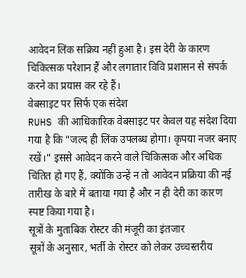आवेदन लिंक सक्रिय नहीं हुआ है। इस देरी के कारण चिकित्सक परेशान हैं और लगातार विवि प्रशासन से संपर्क करने का प्रयास कर रहे हैं।
वेबसाइट पर सिर्फ एक संदेश
RUHS की आधिकारिक वेबसाइट पर केवल यह संदेश दिया गया है कि "जल्द ही लिंक उपलब्ध होगा। कृपया नजर बनाए रखें।" इससे आवेदन करने वाले चिकित्सक और अधिक चिंतित हो गए हैं, क्योंकि उन्हें न तो आवेदन प्रक्रिया की नई तारीख के बारे में बताया गया है और न ही देरी का कारण स्पष्ट किया गया है।
सूत्रों के मुताबिक रोस्टर की मंजूरी का इंतजार
सूत्रों के अनुसार, भर्ती के रोस्टर को लेकर उच्चस्तरीय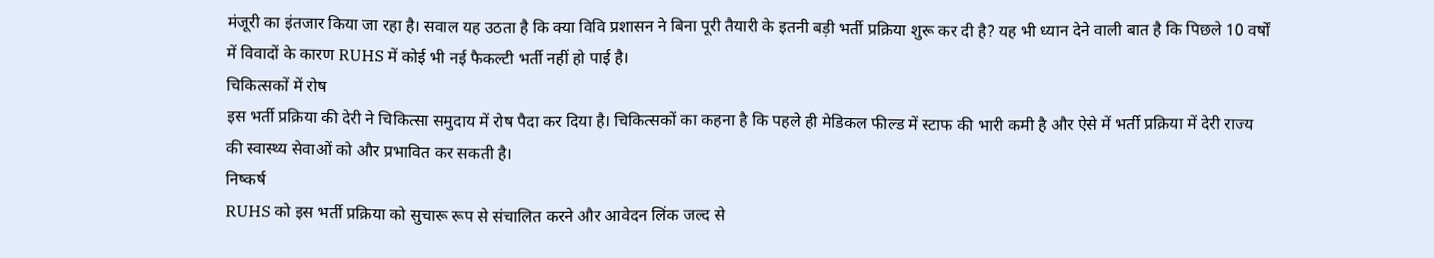मंजूरी का इंतजार किया जा रहा है। सवाल यह उठता है कि क्या विवि प्रशासन ने बिना पूरी तैयारी के इतनी बड़ी भर्ती प्रक्रिया शुरू कर दी है? यह भी ध्यान देने वाली बात है कि पिछले 10 वर्षों में विवादों के कारण RUHS में कोई भी नई फैकल्टी भर्ती नहीं हो पाई है।
चिकित्सकों में रोष
इस भर्ती प्रक्रिया की देरी ने चिकित्सा समुदाय में रोष पैदा कर दिया है। चिकित्सकों का कहना है कि पहले ही मेडिकल फील्ड में स्टाफ की भारी कमी है और ऐसे में भर्ती प्रक्रिया में देरी राज्य की स्वास्थ्य सेवाओं को और प्रभावित कर सकती है।
निष्कर्ष
RUHS को इस भर्ती प्रक्रिया को सुचारू रूप से संचालित करने और आवेदन लिंक जल्द से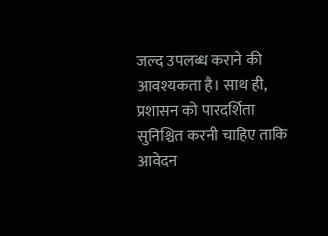जल्द उपलब्ध कराने की आवश्यकता है। साथ ही, प्रशासन को पारदर्शिता सुनिश्चित करनी चाहिए ताकि आवेदन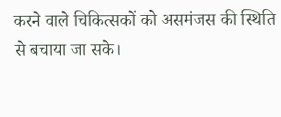करने वाले चिकित्सकों को असमंजस की स्थिति से बचाया जा सके।